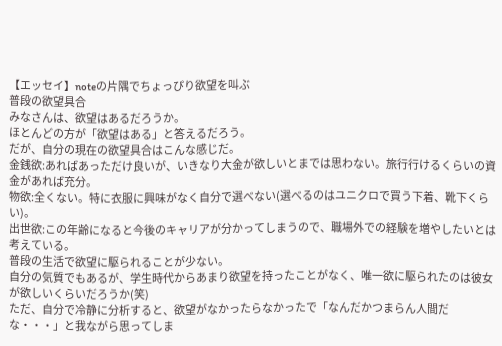【エッセイ】noteの片隅でちょっぴり欲望を叫ぶ
普段の欲望具合
みなさんは、欲望はあるだろうか。
ほとんどの方が「欲望はある」と答えるだろう。
だが、自分の現在の欲望具合はこんな感じだ。
金銭欲:あればあっただけ良いが、いきなり大金が欲しいとまでは思わない。旅行行けるくらいの資金があれば充分。
物欲:全くない。特に衣服に興味がなく自分で選べない(選べるのはユニクロで買う下着、靴下くらい)。
出世欲:この年齢になると今後のキャリアが分かってしまうので、職場外での経験を増やしたいとは考えている。
普段の生活で欲望に駆られることが少ない。
自分の気質でもあるが、学生時代からあまり欲望を持ったことがなく、唯一欲に駆られたのは彼女が欲しいくらいだろうか(笑)
ただ、自分で冷静に分析すると、欲望がなかったらなかったで「なんだかつまらん人間だな・・・」と我ながら思ってしま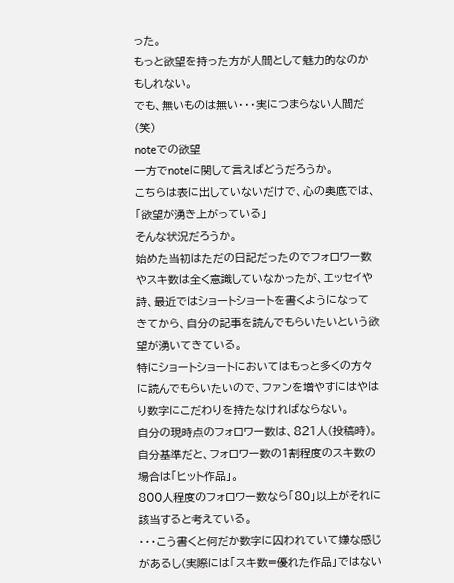った。
もっと欲望を持った方が人間として魅力的なのかもしれない。
でも、無いものは無い・・・実につまらない人間だ(笑)
noteでの欲望
一方でnoteに関して言えばどうだろうか。
こちらは表に出していないだけで、心の奥底では、
「欲望が湧き上がっている」
そんな状況だろうか。
始めた当初はただの日記だったのでフォロワー数やスキ数は全く意識していなかったが、エッセイや詩、最近ではショートショートを書くようになってきてから、自分の記事を読んでもらいたいという欲望が湧いてきている。
特にショートショートにおいてはもっと多くの方々に読んでもらいたいので、ファンを増やすにはやはり数字にこだわりを持たなければならない。
自分の現時点のフォロワー数は、821人(投稿時)。
自分基準だと、フォロワー数の1割程度のスキ数の場合は「ヒット作品」。
800人程度のフォロワー数なら「80」以上がそれに該当すると考えている。
・・・こう書くと何だか数字に囚われていて嫌な感じがあるし(実際には「スキ数=優れた作品」ではない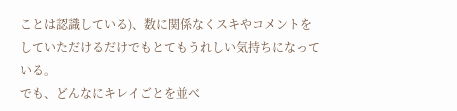ことは認識している)、数に関係なくスキやコメントをしていただけるだけでもとてもうれしい気持ちになっている。
でも、どんなにキレイごとを並べ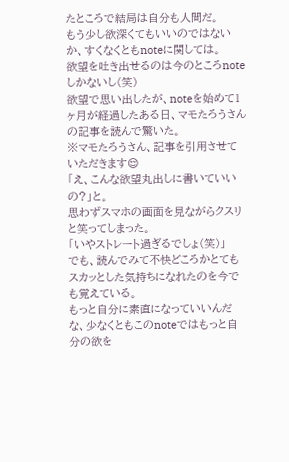たところで結局は自分も人間だ。
もう少し欲深くてもいいのではないか、すくなくともnoteに関しては。
欲望を吐き出せるのは今のところnoteしかないし(笑)
欲望で思い出したが、noteを始めて1ヶ月が経過したある日、マモたろうさんの記事を読んで驚いた。
※マモたろうさん、記事を引用させていただきます😌
「え、こんな欲望丸出しに書いていいの?」と。
思わずスマホの画面を見ながらクスリと笑ってしまった。
「いやストレート過ぎるでしょ(笑)」
でも、読んでみて不快どころかとてもスカッとした気持ちになれたのを今でも覚えている。
もっと自分に素直になっていいんだな、少なくともこのnoteではもっと自分の欲を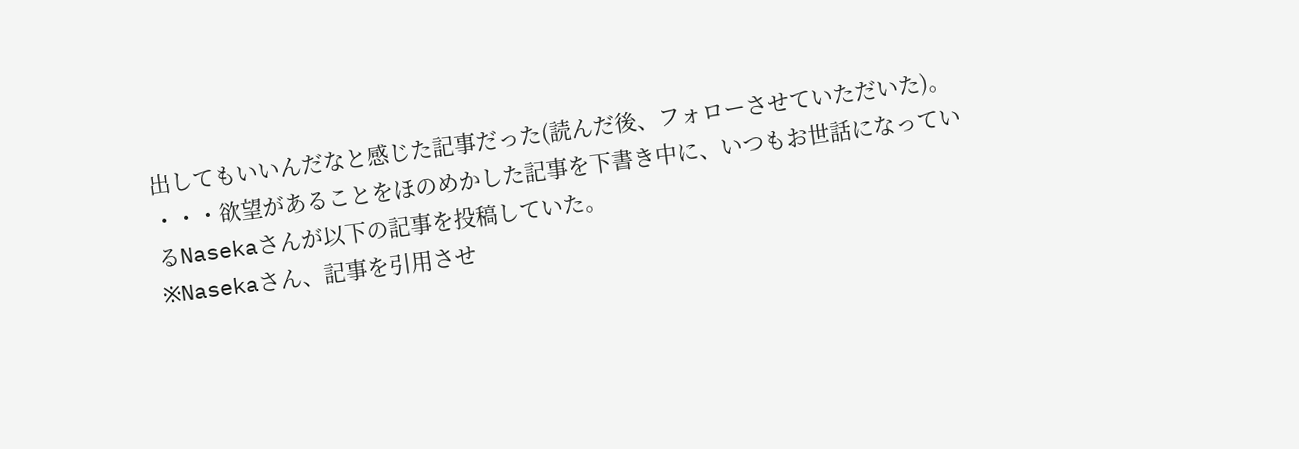出してもいいんだなと感じた記事だった(読んだ後、フォローさせていただいた)。
・・・欲望があることをほのめかした記事を下書き中に、いつもお世話になっているNasekaさんが以下の記事を投稿していた。
※Nasekaさん、記事を引用させ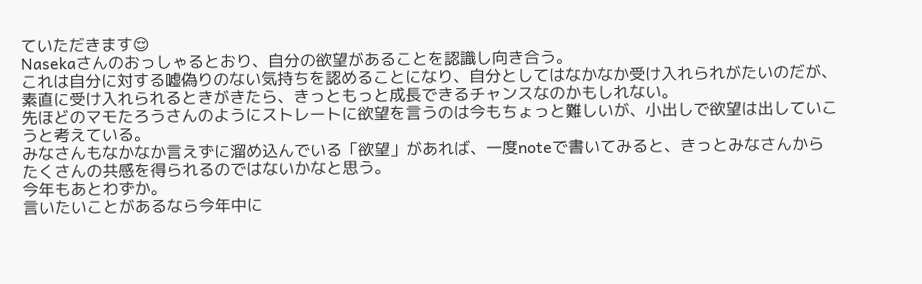ていただきます😌
Nasekaさんのおっしゃるとおり、自分の欲望があることを認識し向き合う。
これは自分に対する嘘偽りのない気持ちを認めることになり、自分としてはなかなか受け入れられがたいのだが、素直に受け入れられるときがきたら、きっともっと成長できるチャンスなのかもしれない。
先ほどのマモたろうさんのようにストレートに欲望を言うのは今もちょっと難しいが、小出しで欲望は出していこうと考えている。
みなさんもなかなか言えずに溜め込んでいる「欲望」があれば、一度noteで書いてみると、きっとみなさんからたくさんの共感を得られるのではないかなと思う。
今年もあとわずか。
言いたいことがあるなら今年中に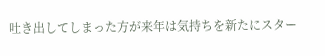吐き出してしまった方が来年は気持ちを新たにスター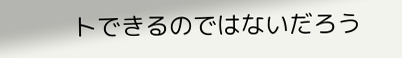トできるのではないだろう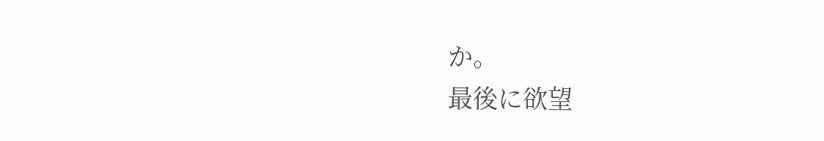か。
最後に欲望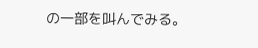の一部を叫んでみる。